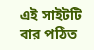এই সাইটটি বার পঠিত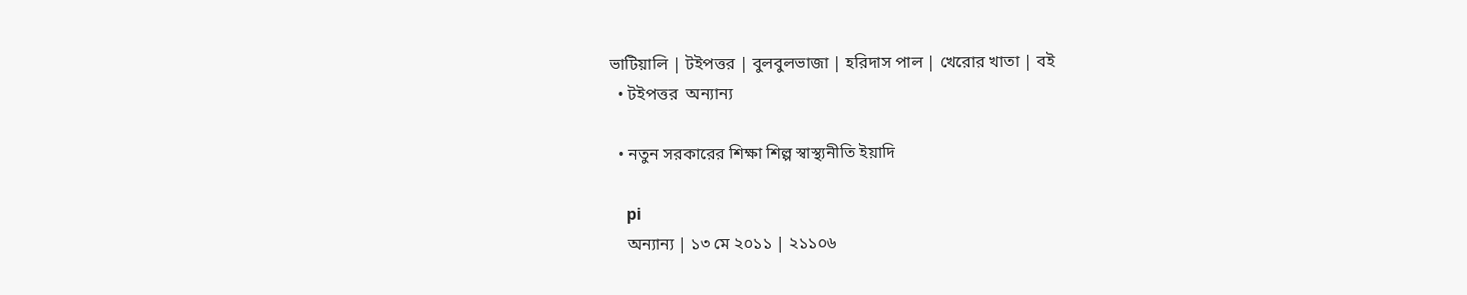ভাটিয়ালি | টইপত্তর | বুলবুলভাজা | হরিদাস পাল | খেরোর খাতা | বই
  • টইপত্তর  অন্যান্য

  • নতুন সরকারের শিক্ষা শিল্প স্বাস্থ্যনীতি ইয়াদি

    pi
    অন্যান্য | ১৩ মে ২০১১ | ২১১০৬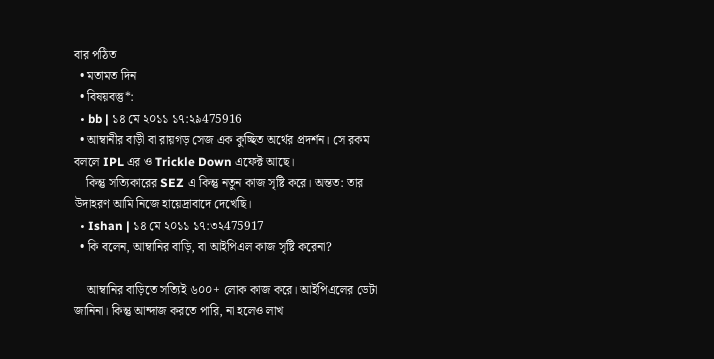বার পঠিত
  • মতামত দিন
  • বিষয়বস্তু*:
  • bb | ১৪ মে ২০১১ ১৭:২৯475916
  • আম্বানীর বাড়ী বা রায়গড় সেজ এক কুচ্ছিত অর্থের প্রদর্শন। সে রকম বললে IPL এর ও Trickle Down এফেক্ট আছে।
    কিন্তু সত্যিকারের SEZ এ কিন্তু নতুন কাজ সৃষ্টি করে। অন্তত: তার উদাহরণ আমি নিজে হায়েদ্রাবাদে দেখেছি।
  • Ishan | ১৪ মে ২০১১ ১৭:৩২475917
  • কি বলেন, আম্বানির বাড়ি, বা আইপিএল কাজ সৃষ্টি করেনা?

    আম্বানির বাড়িতে সত্যিই ৬০০+ লোক কাজ করে। আইপিএলের ডেটা জানিনা। কিন্তু আন্দাজ করতে পারি, না হলেও লাখ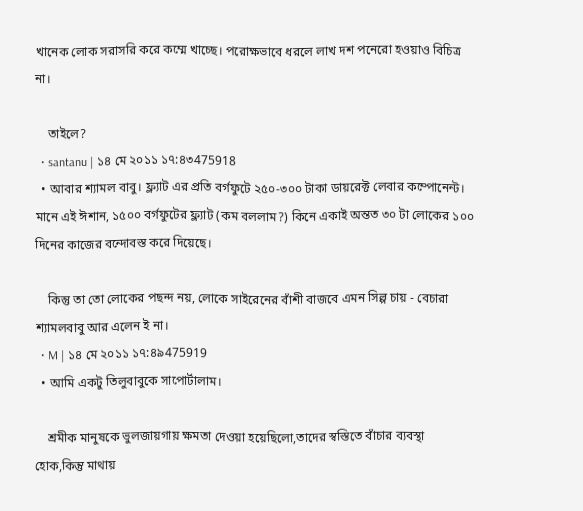খানেক লোক সরাসরি করে কম্মে খাচ্ছে। পরোক্ষভাবে ধরলে লাখ দশ পনেরো হওয়াও বিচিত্র না।

    তাইলে?
  • santanu | ১৪ মে ২০১১ ১৭:৪৩475918
  • আবার শ্যামল বাবু। ফ্ল্যাট এর প্রতি বর্গফুটে ২৫০-৩০০ টাকা ডায়রেক্ট লেবার কম্পোনেন্ট। মানে এই ঈশান, ১৫০০ বর্গফুটের ফ্ল্যাট (কম বললাম?) কিনে একাই অন্তত ৩০ টা লোকের ১০০ দিনের কাজের বন্দোবস্ত করে দিয়েছে।

    কিন্তু তা তো লোকের পছন্দ নয়, লোকে সাইরেনের বাঁশী বাজবে এমন সিল্প চায় - বেচারা শ্যামলবাবু আর এলেন ই না।
  • M | ১৪ মে ২০১১ ১৭:৪৯475919
  • আমি একটু তিলুবাবুকে সাপোর্টালাম।

    শ্রমীক মানুষকে ভুলজায়গায় ক্ষমতা দেওয়া হয়েছিলো,তাদের স্বস্তিতে বাঁচার ব্যবস্থা হোক,কিন্তু মাথায়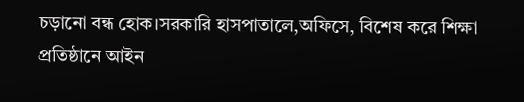চড়ানো বন্ধ হোক।সরকারি হাসপাতালে,অফিসে, বিশেষ করে শিক্ষা প্রতিষ্ঠানে আইন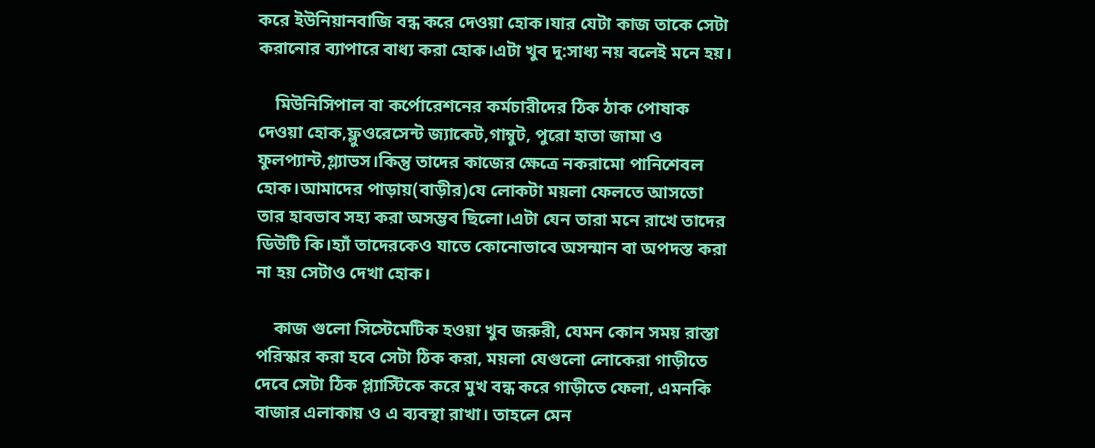করে ইউনিয়ানবাজি বন্ধ করে দেওয়া হোক।যার যেটা কাজ তাকে সেটা করানোর ব্যাপারে বাধ্য করা হোক।এটা খুব দু:সাধ্য নয় বলেই মনে হয়।

    মিউনিসিপাল বা কর্পোরেশনের কর্মচারীদের ঠিক ঠাক পোষাক দেওয়া হোক,ফ্লুওরেসেন্ট জ্যাকেট,গাম্বুট, পুরো হাতা জামা ও ফুলপ্যান্ট,গ্ল্যাভস।কিন্তু তাদের কাজের ক্ষেত্রে নকরামো পানিশেবল হোক।আমাদের পাড়ায়(বাড়ীর)যে লোকটা ময়লা ফেলতে আসতো তার হাবভাব সহ্য করা অসম্ভব ছিলো।এটা যেন তারা মনে রাখে তাদের ডিউটি কি।হ্যাঁ তাদেরকেও যাতে কোনোভাবে অসন্মান বা অপদস্ত করা না হয় সেটাও দেখা হোক।

    কাজ গুলো সিস্টেমেটিক হওয়া খুব জরুরী, যেমন কোন সময় রাস্তা পরিস্কার করা হবে সেটা ঠিক করা, ময়লা যেগুলো লোকেরা গাড়ীতে দেবে সেটা ঠিক প্ল্যাস্টিকে করে মুখ বন্ধ করে গাড়ীতে ফেলা, এমনকি বাজার এলাকায় ও এ ব্যবস্থা রাখা। তাহলে মেন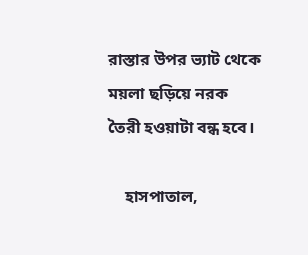রাস্তার উপর ভ্যাট থেকে ময়লা ছড়িয়ে নরক তৈরী হওয়াটা বন্ধ হবে।

    হাসপাতাল,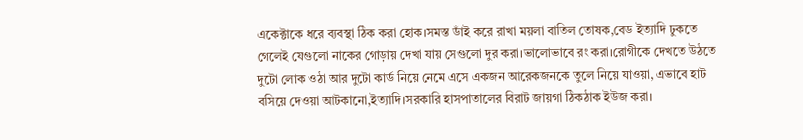একেক্টাকে ধরে ব্যবস্থা ঠিক করা হোক।সমস্ত ডাঁই করে রাখা ময়লা বাতিল তোষক,বেড ইত্যাদি ঢুকতে গেলেই যেগুলো নাকের গোড়ায় দেখা যায় সেগুলো দুর করা।ভালোভাবে রং করা।রোগীকে দেখতে উঠতে দুটো লোক ওঠা আর দুটো কার্ড নিয়ে নেমে এসে একজন আরেকজনকে তুলে নিয়ে যাওয়া, এভাবে হাট বসিয়ে দেওয়া আটকানো,ইত্যাদি।সরকারি হাসপাতালের বিরাট জায়গা ঠিকঠাক ইউজ করা।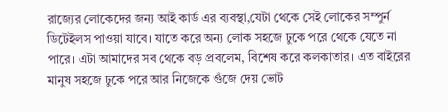রাজ্যের লোকেদের জন্য আই কার্ড এর ব্যবস্থা,যেটা থেকে সেই লোকের সম্পুর্ন ডিটেইলস পাওয়া যাবে। যাতে করে অন্য লোক সহজে ঢুকে পরে থেকে যেতে না পারে। এটা আমাদের সব থেকে বড় প্রবলেম, বিশেষ করে কলকাতার। এত বাইরের মানুষ সহজে ঢুকে পরে আর নিজেকে গুঁজে দেয় ভোট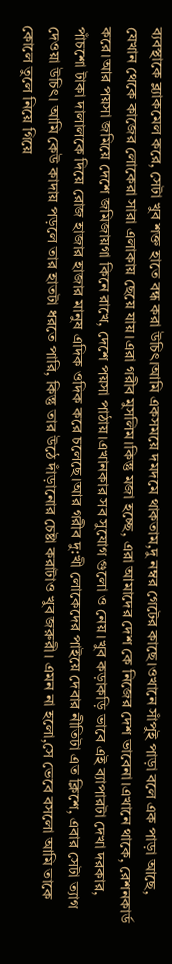ব্যবস্থাকে ব্ল্যাকমেল করে, সেটা খুব শক্ত হাতে বন্ধ করা উচিৎ।আমি একসময়ে দমদমে থাকতাম,দু নম্বর গেটের কাছে।ওখানে সাঁপুই পাড়া বলে এক পাড়া আছে, যেখান থেকে কাজের লোকেরা সারা এলাকায় ছেয়ে যায়।এরা গরীব মুসলিম।কিন্তু মজা হচ্ছে, এরা আমাদের দেশ কে নিজের দেশ ভাবেনা।এখানে থাকে, রেশনকার্ড করে।আর পয়সা জমিয়ে দেশে জমিজায়গা কিনে রাখে, দেশে পয়সা পাঠায়।এখানকার সব সুযোগ গুলো ও নেয়।খুব কড়াকড়ি ভাবে এই ব্যাপারটা দেখা দরকার, পাঁচশো টাকা দালালকে দিয়ে রোজ হাজার হাজার মানুষ এদিক ওদিক করে চলেছে।আর গরীব দু:খী লোকেদের পাইয়ে দেবার নীতিটা এত ক্লিশে, এবার সেটা ত্যাগ দেওয়া উচিৎ। আমি কেউ কাদায় পড়লে তার হাতটা ধরতে পারি, কিন্তু তার উঠে দাঁড়ানোর চেষ্টা করাটাও খুব জরুরী। এমন না হলো,সে ভেবে বসলো আমি তাকে কোলে তুলে নিয়ে গিয়ে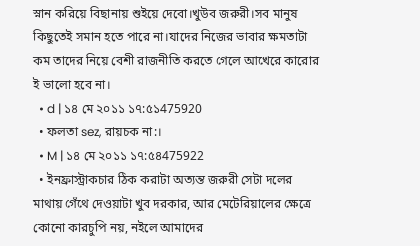স্নান করিয়ে বিছানায় শুইয়ে দেবো।খুউব জরুরী।সব মানুষ কিছুতেই সমান হতে পারে না।যাদের নিজের ভাবার ক্ষমতাটা কম তাদের নিয়ে বেশী রাজনীতি করতে গেলে আখেরে কারোর ই ভালো হবে না।
  • d | ১৪ মে ২০১১ ১৭:৫১475920
  • ফলতা sez, রায়চক না:।
  • M | ১৪ মে ২০১১ ১৭:৫৪475922
  • ইনফ্রাস্ট্রাকচার ঠিক করাটা অত্যন্ত জরুরী সেটা দলের মাথায় গেঁথে দেওয়াটা খুব দরকার, আর মেটেরিয়ালের ক্ষেত্রে কোনো কারচুপি নয়, নইলে আমাদের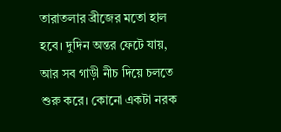তারাতলার ব্রীজের মতো হাল হবে। দুদিন অন্তর ফেটে যায়, আর সব গাড়ী নীচ দিয়ে চলতে শুরু করে। কোনো একটা নরক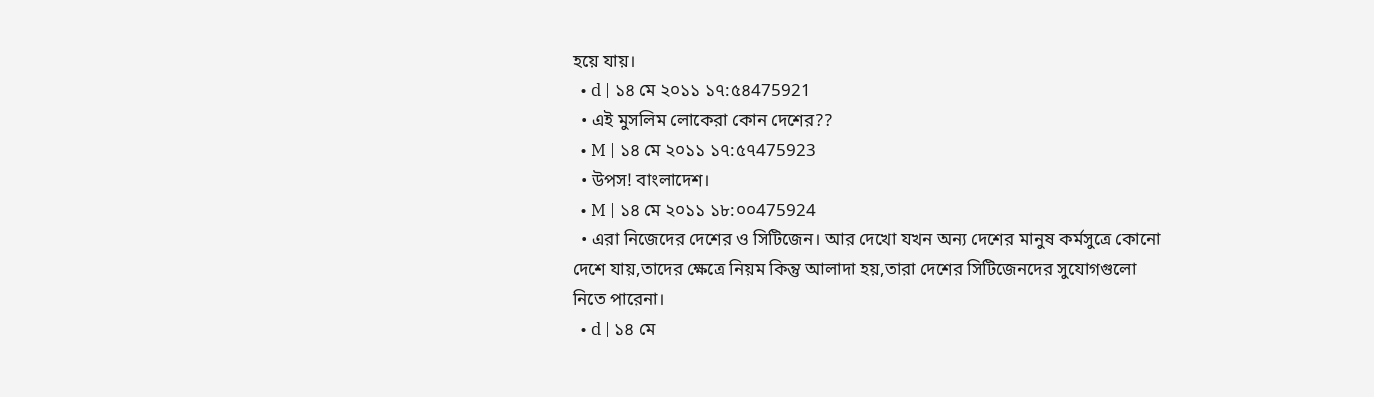হয়ে যায়।
  • d | ১৪ মে ২০১১ ১৭:৫৪475921
  • এই মুসলিম লোকেরা কোন দেশের??
  • M | ১৪ মে ২০১১ ১৭:৫৭475923
  • উপস! বাংলাদেশ।
  • M | ১৪ মে ২০১১ ১৮:০০475924
  • এরা নিজেদের দেশের ও সিটিজেন। আর দেখো যখন অন্য দেশের মানুষ কর্মসুত্রে কোনো দেশে যায়,তাদের ক্ষেত্রে নিয়ম কিন্তু আলাদা হয়,তারা দেশের সিটিজেনদের সুযোগগুলো নিতে পারেনা।
  • d | ১৪ মে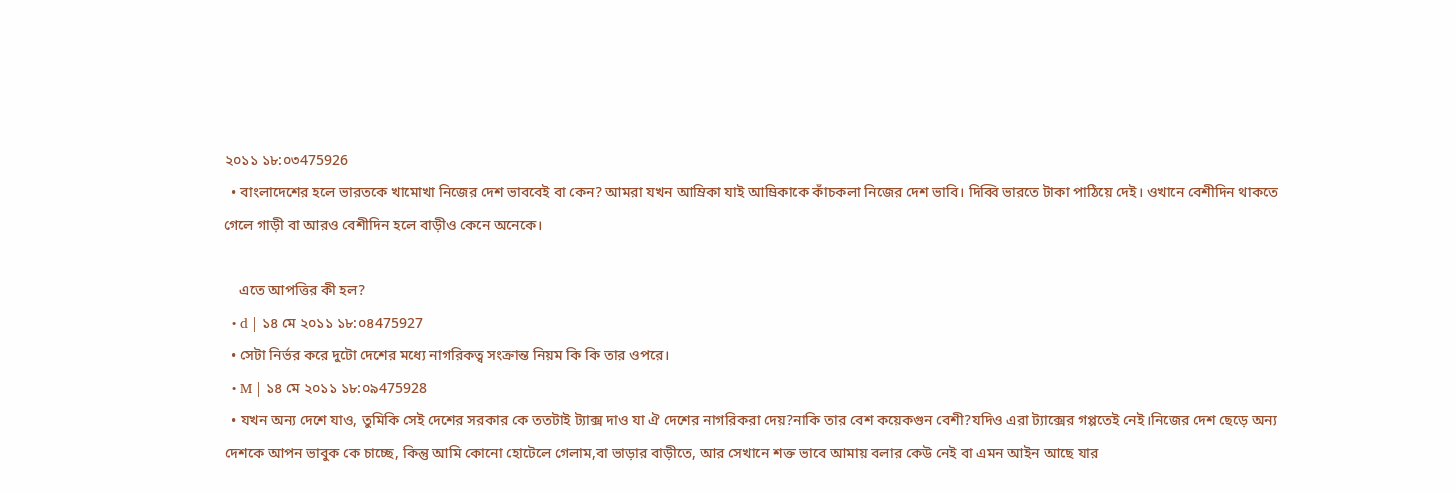২০১১ ১৮:০৩475926
  • বাংলাদেশের হলে ভারতকে খামোখা নিজের দেশ ভাববেই বা কেন? আমরা যখন আম্রিকা যাই আম্রিকাকে কাঁচকলা নিজের দেশ ভাবি। দিব্বি ভারতে টাকা পাঠিয়ে দেই। ওখানে বেশীদিন থাকতে গেলে গাড়ী বা আরও বেশীদিন হলে বাড়ীও কেনে অনেকে।

    এতে আপত্তির কী হল?
  • d | ১৪ মে ২০১১ ১৮:০৪475927
  • সেটা নির্ভর করে দুটো দেশের মধ্যে নাগরিকত্ব সংক্রান্ত নিয়ম কি কি তার ওপরে।
  • M | ১৪ মে ২০১১ ১৮:০৯475928
  • যখন অন্য দেশে যাও, তুমিকি সেই দেশের সরকার কে ততটাই ট্যাক্স দাও যা ঐ দেশের নাগরিকরা দেয়?নাকি তার বেশ কয়েকগুন বেশী?যদিও এরা ট্যাক্সের গপ্পতেই নেই।নিজের দেশ ছেড়ে অন্য দেশকে আপন ভাবুক কে চাচ্ছে, কিন্তু আমি কোনো হোটেলে গেলাম,বা ভাড়ার বাড়ীতে, আর সেখানে শক্ত ভাবে আমায় বলার কেউ নেই বা এমন আইন আছে যার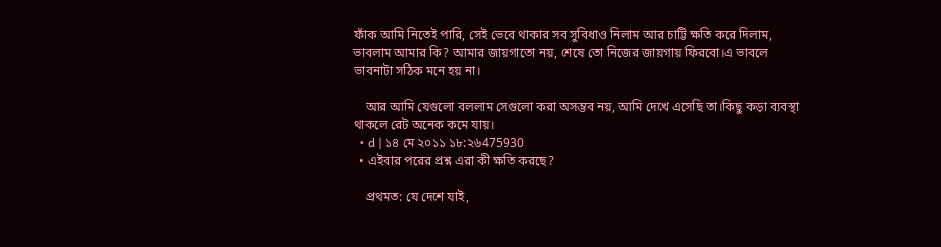ফাঁক আমি নিতেই পারি, সেই ভেবে থাকার সব সুবিধাও নিলাম আর চাট্টি ক্ষতি করে দিলাম, ভাবলাম আমার কি? আমার জায়গাতো নয়, শেষে তো নিজের জায়গায় ফিরবো।এ ভাবলে ভাবনাটা সঠিক মনে হয় না।

    আর আমি যেগুলো বললাম সেগুলো করা অসম্ভব নয়, আমি দেখে এসেছি তা।কিছু কড়া ব্যবস্থা থাকলে রেট অনেক কমে যায়।
  • d | ১৪ মে ২০১১ ১৮:২৬475930
  • এইবার পরের প্রশ্ন এরা কী ক্ষতি করছে?

    প্রথমত: যে দেশে যাই,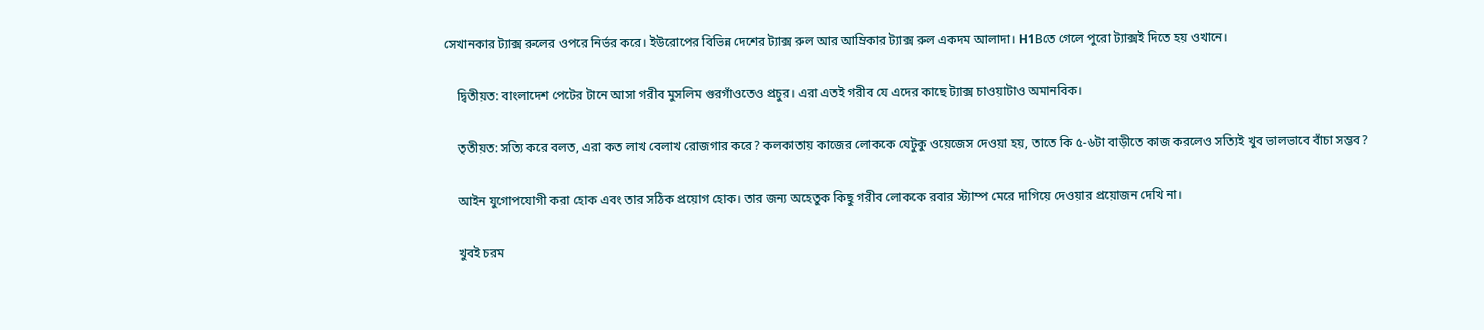সেখানকার ট্যাক্স রুলের ওপরে নির্ভর করে। ইউরোপের বিভিন্ন দেশের ট্যাক্স রুল আর আম্রিকার ট্যাক্স রুল একদম আলাদা। H1Bতে গেলে পুরো ট্যাক্সই দিতে হয় ওখানে।

    দ্বিতীয়ত: বাংলাদেশ পেটের টানে আসা গরীব মুসলিম গুরগাঁওতেও প্রচুর। এরা এতই গরীব যে এদের কাছে ট্যাক্স চাওয়াটাও অমানবিক।

    তৃতীয়ত: সত্যি করে বলত, এরা কত লাখ বেলাখ রোজগার করে? কলকাতায় কাজের লোককে যেটুকু ওয়েজেস দেওয়া হয়, তাতে কি ৫-৬টা বাড়ীতে কাজ করলেও সত্যিই খুব ভালভাবে বাঁচা সম্ভব?

    আইন যুগোপযোগী করা হোক এবং তার সঠিক প্রয়োগ হোক। তার জন্য অহেতুক কিছু গরীব লোককে রবার স্ট্যাম্প মেরে দাগিয়ে দেওয়ার প্রয়োজন দেখি না।

    খুবই চরম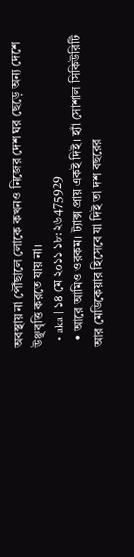অবস্থায় না পৌঁছালে লোকে কখনও নিজের দেশ ঘর ছেড়ে অন্য দেশে উঞ্ছবৃত্তি করতে যায় না।
  • aka | ১৪ মে ২০১১ ১৮:২৬475929
  • আরে আমিও ওরকম। ট্যাক্স প্রায় একই দিই। হ্যাঁ সোশাল সিকিউরিটি আর মেডিকেয়ার হিসেবে যা দিই তা দশ বছরের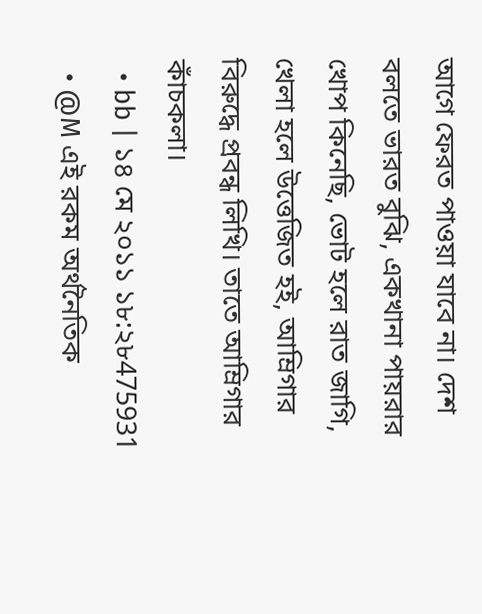আগে ফেরত পাওয়া যাবে না। দেশ বলতে ভারত বুঝি, একখানা পায়রার খোপ কিনেছি, ভোট হলে রাত জাগি, খেলা হলে উত্তেজিত হই, আম্রিগার বিরুদ্ধে প্রবন্ধ লিখি। তাতে আম্রিগার কাঁচকলা।
  • bb | ১৪ মে ২০১১ ১৮:২৮475931
  • @M এই রকম অর্থনৈতিক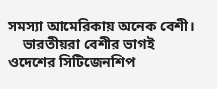সমস্যা আমেরিকায় অনেক বেশী।
    ভারতীয়রা বেশীর ভাগই ওদেশের সিটিজেনশিপ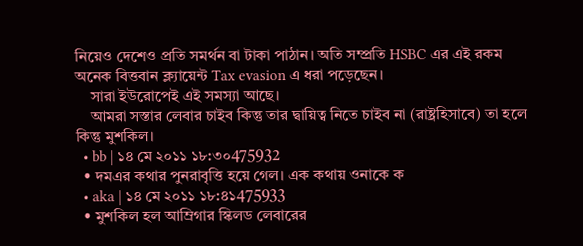নিয়েও দেশেও প্রতি সমর্থন বা টাকা পাঠান। অতি সম্প্রতি HSBC এর এই রকম অনেক বিত্তবান ক্ল্যায়েন্ট Tax evasion এ ধরা পড়েছেন।
    সারা ইউরোপেই এই সমস্যা আছে।
    আমরা সস্তার লেবার চাইব কিন্তু তার দ্বায়িত্ব নিতে চাইব না (রাষ্ট্রহিসাবে) তা হলে কিন্তু মুশকিল।
  • bb | ১৪ মে ২০১১ ১৮:৩০475932
  • দমএর কথার পুনরাবৃত্তি হয়ে গেল। এক কথায় ওনাকে ক
  • aka | ১৪ মে ২০১১ ১৮:৪১475933
  • মুশকিল হল আম্রিগার স্কিলড লেবারের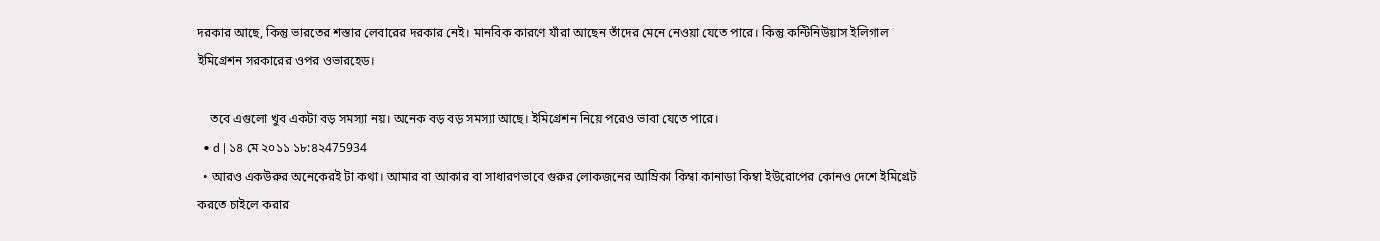দরকার আছে, কিন্তু ভারতের শস্তার লেবারের দরকার নেই। মানবিক কারণে যাঁরা আছেন তাঁদের মেনে নেওয়া যেতে পারে। কিন্তু কন্টিনিউয়াস ইলিগাল ইমিগ্রেশন সরকারের ওপর ওভারহেড।

    তবে এগুলো খুব একটা বড় সমস্যা নয়। অনেক বড় বড় সমস্যা আছে। ইমিগ্রেশন নিয়ে পরেও ভাবা যেতে পারে।
  • d | ১৪ মে ২০১১ ১৮:৪২475934
  • আরও একউরুর অনেকেরই টা কথা। আমার বা আকার বা সাধারণভাবে গুরুর লোকজনের আম্রিকা কিম্বা কানাডা কিম্বা ইউরোপের কোনও দেশে ইমিগ্রেট করতে চাইলে করার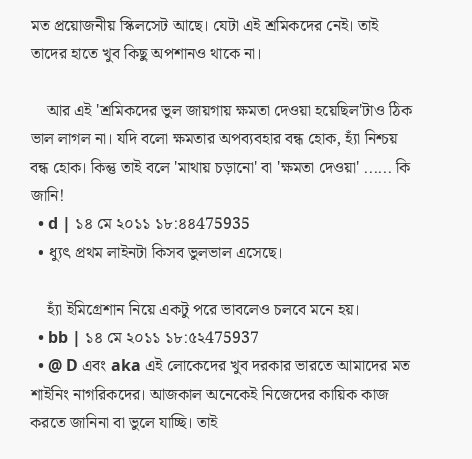মত প্রয়োজনীয় স্কিলসেট আছে। যেটা এই শ্রমিকদের নেই। তাই তাদের হাতে খুব কিছু অপশানও থাকে না।

    আর এই 'শ্রমিকদের ভুল জায়গায় ক্ষমতা দেওয়া হয়েছিল'টাও ঠিক ভাল লাগল না। যদি বলো ক্ষমতার অপব্যবহার বন্ধ হোক, হ্যাঁ নিশ্চয় বন্ধ হোক। কিন্তু তাই বলে 'মাথায় চড়ানো' বা 'ক্ষমতা দেওয়া' ...... কি জানি!
  • d | ১৪ মে ২০১১ ১৮:৪৪475935
  • ধ্যুৎ প্রথম লাইনটা কিসব ভুলভাল এসেছে।

    হ্যাঁ ইমিগ্রেশান নিয়ে একটু পরে ভাবলেও চলবে মনে হয়।
  • bb | ১৪ মে ২০১১ ১৮:৫২475937
  • @ D এবং aka এই লোকেদের খুব দরকার ভারতে আমাদের মত শাইনিং নাগরিকদের। আজকাল অনেকেই নিজেদের কায়িক কাজ করতে জানিনা বা ভুলে যাচ্ছি। তাই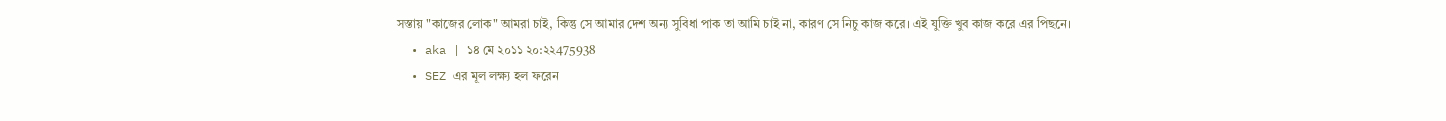সস্তায় "কাজের লোক" আমরা চাই, কিন্তু সে আমার দেশ অন্য সুবিধা পাক তা আমি চাই না, কারণ সে নিচু কাজ করে। এই যুক্তি খুব কাজ করে এর পিছনে।
  • aka | ১৪ মে ২০১১ ২০:২২475938
  • SEZ এর মূল লক্ষ্য হল ফরেন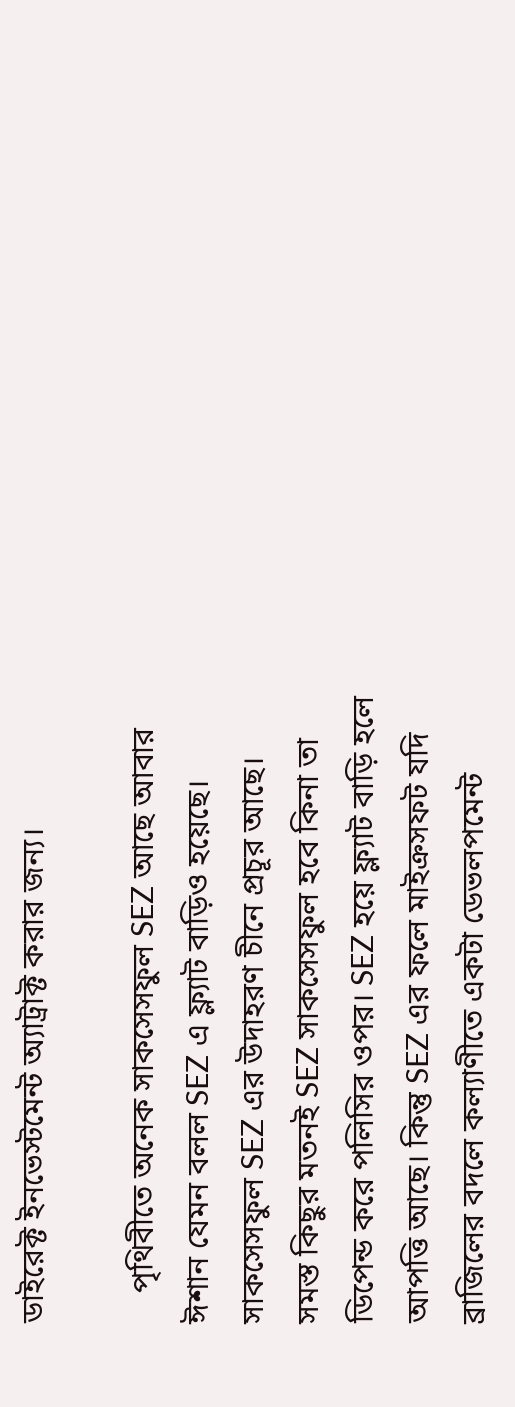ডাইরেক্ট ইনভেস্টমেন্ট অ্যাট্রাক্ট করার জন্য।

    পৃথিবীতে অনেক সাকসেসফুল SEZ আছে আবার ঈশান যেমন বলল SEZ এ ফ্ল্যাট বাড়িও হয়েছে। সাকসেসফুল SEZ এর উদাহরণ চীনে প্রচূর আছে। সমস্ত কিছুর মতনই SEZ সাকসেসফুল হবে কিনা তা ডিপেন্ড করে পলিসির ওপর। SEZ হয়ে ফ্ল্যাট বাড়ি হলে আপত্তি আছে। কিন্তু SEZ এর ফলে মাইক্রসফট যদি ব্রাজিলের বদলে কল্যাণীতে একটা ডেভলপমেন্ট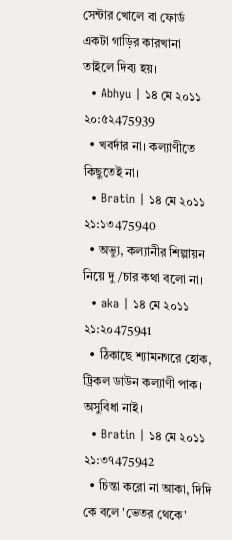সেন্টার খোলে বা ফোর্ড একটা গাড়ির কারখানা তাইলে দিব্য হয়।
  • Abhyu | ১৪ মে ২০১১ ২০:৫২475939
  • খবর্দার না। কল্যাণীতে কিছুতেই না।
  • Bratin | ১৪ মে ২০১১ ২১:১৩475940
  • অভ্যু, কল্যানীর শিল্পায়ন নিয়ে দু/চার কথা বলো না।
  • aka | ১৪ মে ২০১১ ২১:২০475941
  • ঠিকাছে শ্যামনগরে হোক, ট্রিকল ডাউন কল্যাণী পাক। অসুবিধা নাই।
  • Bratin | ১৪ মে ২০১১ ২১:৩৭475942
  • চিন্তা করো না আকা, দিদি কে বলে 'ভেতর থেকে'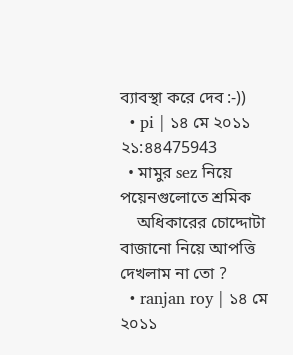ব্যাবস্থা করে দেব :-))
  • pi | ১৪ মে ২০১১ ২১:৪৪475943
  • মামুর sez নিয়ে পয়েনগুলোতে শ্রমিক
    অধিকারের চোদ্দোটা বাজানো নিয়ে আপত্তি দেখলাম না তো ?
  • ranjan roy | ১৪ মে ২০১১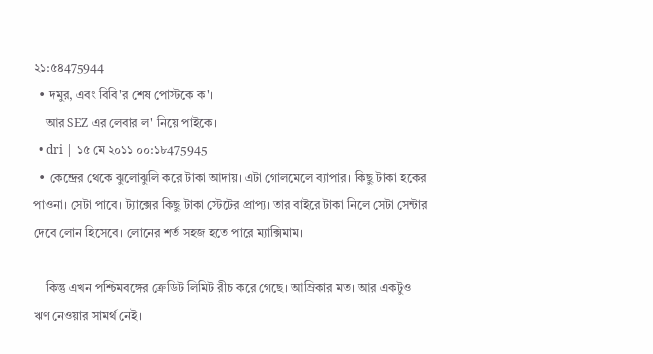২১:৫৪475944
  • দমুর, এবং বিবি'র শেষ পোস্টকে ক'।
    আর SEZ এর লেবার ল' নিয়ে পাইকে।
  • dri | ১৫ মে ২০১১ ০০:১৮475945
  • কেন্দ্রের থেকে ঝুলোঝুলি করে টাকা আদায়। এটা গোলমেলে ব্যাপার। কিছু টাকা হকের পাওনা। সেটা পাবে। ট্যাক্সের কিছু টাকা স্টেটের প্রাপ্য। তার বাইরে টাকা নিলে সেটা সেন্টার দেবে লোন হিসেবে। লোনের শর্ত সহজ হতে পারে ম্যাক্সিমাম।

    কিন্তু এখন পশ্চিমবঙ্গের ক্রেডিট লিমিট রীচ করে গেছে। আম্রিকার মত। আর একটুও ঋণ নেওয়ার সামর্থ নেই।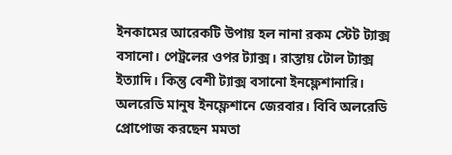ইনকামের আরেকটি উপায় হল নানা রকম স্টেট ট্যাক্স বসানো। পেট্রলের ওপর ট্যাক্স। রাস্তায় টোল ট্যাক্স ইত্যাদি। কিন্তু বেশী ট্যাক্স বসানো ইনফ্লেশানারি। অলরেডি মানুষ ইনফ্লেশানে জেরবার। বিবি অলরেডি প্রোপোজ করছেন মমতা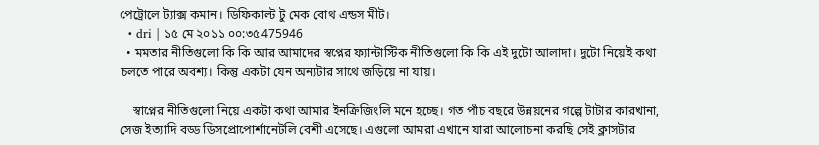পেট্রোলে ট্যাক্স কমান। ডিফিকাল্ট টু মেক বোথ এন্ডস মীট।
  • dri | ১৫ মে ২০১১ ০০:৩৫475946
  • মমতার নীতিগুলো কি কি আর আমাদের স্বপ্নের ফ্যান্টাস্টিক নীতিগুলো কি কি এই দুটো আলাদা। দুটো নিয়েই কথা চলতে পারে অবশ্য। কিন্তু একটা যেন অন্যটার সাথে জড়িয়ে না যায়।

    স্বাপ্নের নীতিগুলো নিয়ে একটা কথা আমার ইনক্রিজিংলি মনে হচ্ছে। গত পাঁচ বছরে উন্নয়নের গল্পে টাটার কারখানা, সেজ ইত্যাদি বড্ড ডিসপ্রোপোর্শানেটলি বেশী এসেছে। এগুলো আমরা এখানে যারা আলোচনা করছি সেই ক্লাসটার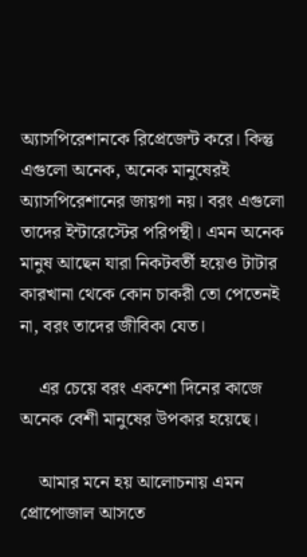অ্যাসপিরেশানকে রিপ্রেজেন্ট করে। কিন্তু এগুলো অনেক, অনেক মানুষেরই অ্যাসপিরেশানের জায়গা নয়। বরং এগুলো তাদের ইন্টারেস্টের পরিপন্থী। এমন অনেক মানুষ আছেন যারা নিকটবর্তী হয়েও টাটার কারখানা থেকে কোন চাকরী তো পেতেনই না, বরং তাদের জীবিকা যেত।

    এর চেয়ে বরং একশো দিনের কাজে অনেক বেশী মানুষের উপকার হয়েছে।

    আমার মনে হয় আলোচনায় এমন প্রোপোজাল আসতে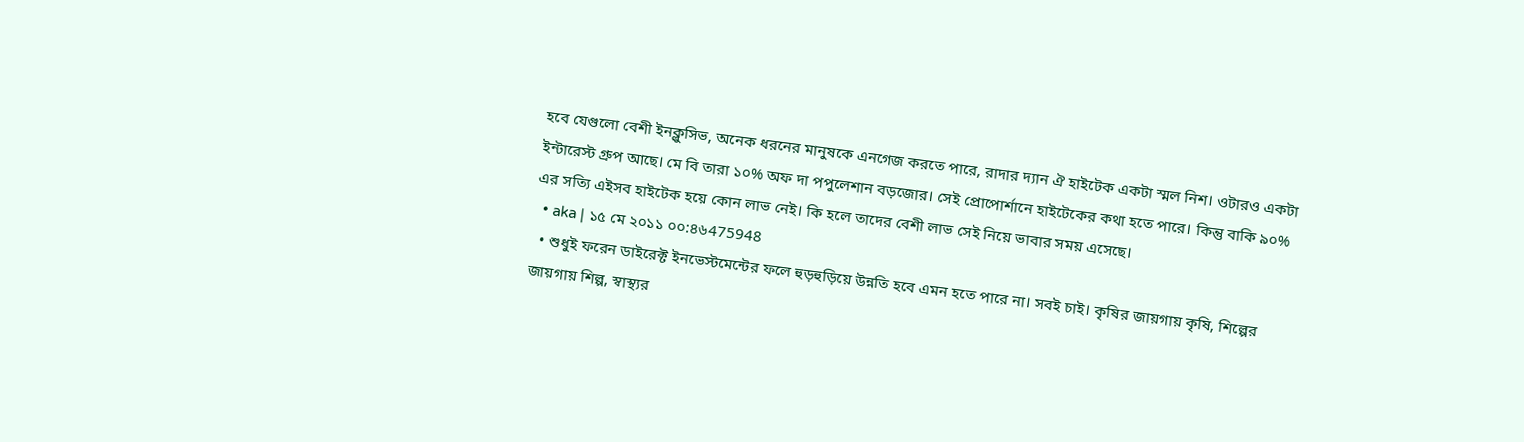হবে যেগুলো বেশী ইনক্লুসিভ, অনেক ধরনের মানুষকে এনগেজ করতে পারে, রাদার দ্যান ঐ হাইটেক একটা স্মল নিশ। ওটারও একটা ইন্টারেস্ট গ্রুপ আছে। মে বি তারা ১০% অফ দা পপুলেশান বড়জোর। সেই প্রোপোর্শানে হাইটেকের কথা হতে পারে। কিন্তু বাকি ৯০% এর সত্যি এইসব হাইটেক হয়ে কোন লাভ নেই। কি হলে তাদের বেশী লাভ সেই নিয়ে ভাবার সময় এসেছে।
  • aka | ১৫ মে ২০১১ ০০:৪৬475948
  • শুধুই ফরেন ডাইরেক্ট ইনভেস্টমেন্টের ফলে হুড়হুড়িয়ে উন্নতি হবে এমন হতে পারে না। সবই চাই। কৃষির জায়গায় কৃষি, শিল্পের জায়গায় শিল্প, স্বাস্থ্যর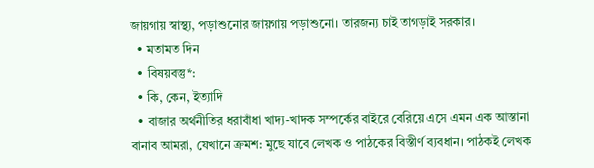জায়গায় স্বাস্থ্য, পড়াশুনোর জায়গায় পড়াশুনো। তারজন্য চাই তাগড়াই সরকার।
  • মতামত দিন
  • বিষয়বস্তু*:
  • কি, কেন, ইত্যাদি
  • বাজার অর্থনীতির ধরাবাঁধা খাদ্য-খাদক সম্পর্কের বাইরে বেরিয়ে এসে এমন এক আস্তানা বানাব আমরা, যেখানে ক্রমশ: মুছে যাবে লেখক ও পাঠকের বিস্তীর্ণ ব্যবধান। পাঠকই লেখক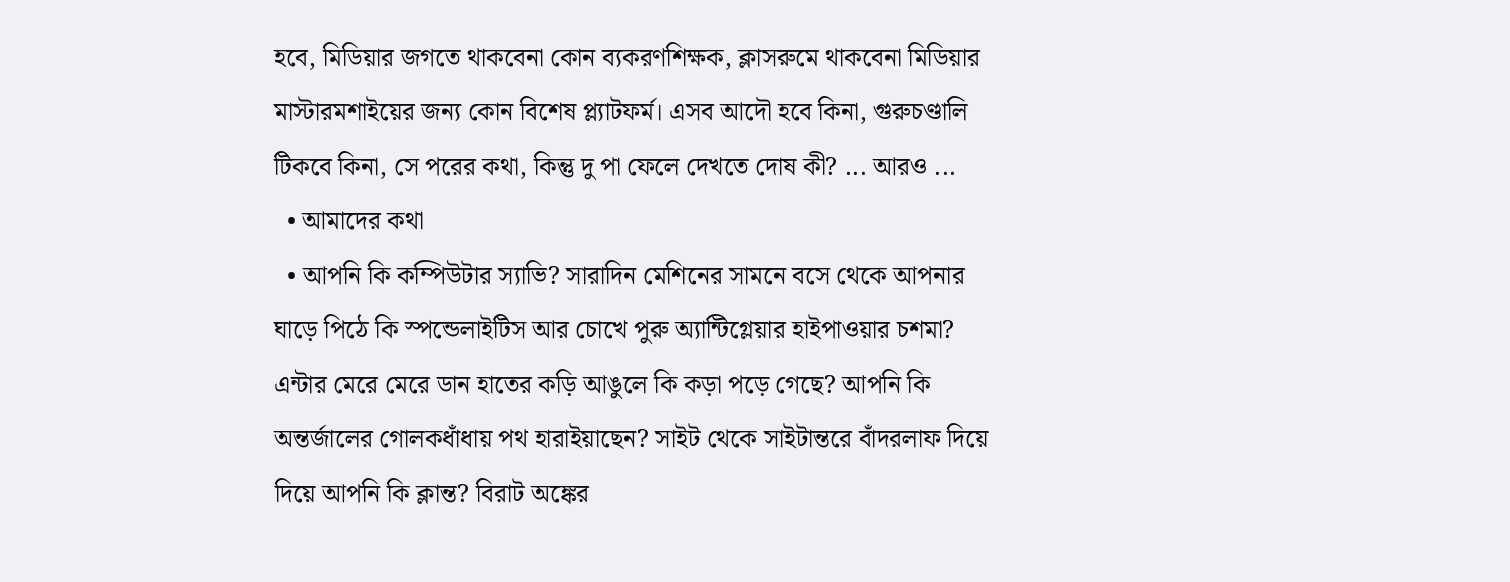হবে, মিডিয়ার জগতে থাকবেনা কোন ব্যকরণশিক্ষক, ক্লাসরুমে থাকবেনা মিডিয়ার মাস্টারমশাইয়ের জন্য কোন বিশেষ প্ল্যাটফর্ম। এসব আদৌ হবে কিনা, গুরুচণ্ডালি টিকবে কিনা, সে পরের কথা, কিন্তু দু পা ফেলে দেখতে দোষ কী? ... আরও ...
  • আমাদের কথা
  • আপনি কি কম্পিউটার স্যাভি? সারাদিন মেশিনের সামনে বসে থেকে আপনার ঘাড়ে পিঠে কি স্পন্ডেলাইটিস আর চোখে পুরু অ্যান্টিগ্লেয়ার হাইপাওয়ার চশমা? এন্টার মেরে মেরে ডান হাতের কড়ি আঙুলে কি কড়া পড়ে গেছে? আপনি কি অন্তর্জালের গোলকধাঁধায় পথ হারাইয়াছেন? সাইট থেকে সাইটান্তরে বাঁদরলাফ দিয়ে দিয়ে আপনি কি ক্লান্ত? বিরাট অঙ্কের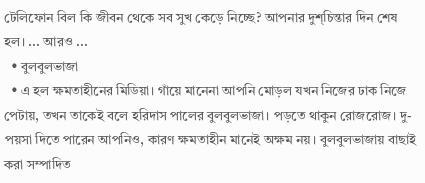টেলিফোন বিল কি জীবন থেকে সব সুখ কেড়ে নিচ্ছে? আপনার দুশ্‌চিন্তার দিন শেষ হল। ... আরও ...
  • বুলবুলভাজা
  • এ হল ক্ষমতাহীনের মিডিয়া। গাঁয়ে মানেনা আপনি মোড়ল যখন নিজের ঢাক নিজে পেটায়, তখন তাকেই বলে হরিদাস পালের বুলবুলভাজা। পড়তে থাকুন রোজরোজ। দু-পয়সা দিতে পারেন আপনিও, কারণ ক্ষমতাহীন মানেই অক্ষম নয়। বুলবুলভাজায় বাছাই করা সম্পাদিত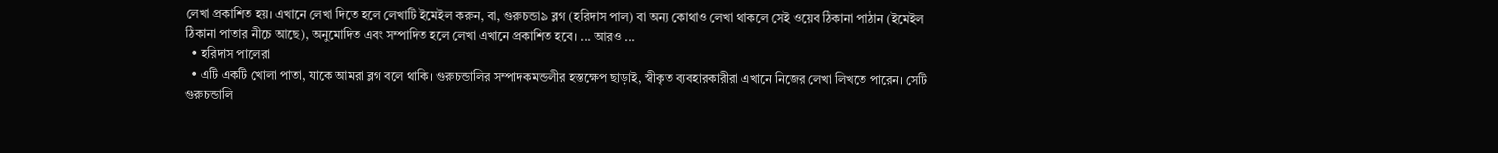লেখা প্রকাশিত হয়। এখানে লেখা দিতে হলে লেখাটি ইমেইল করুন, বা, গুরুচন্ডা৯ ব্লগ (হরিদাস পাল) বা অন্য কোথাও লেখা থাকলে সেই ওয়েব ঠিকানা পাঠান (ইমেইল ঠিকানা পাতার নীচে আছে), অনুমোদিত এবং সম্পাদিত হলে লেখা এখানে প্রকাশিত হবে। ... আরও ...
  • হরিদাস পালেরা
  • এটি একটি খোলা পাতা, যাকে আমরা ব্লগ বলে থাকি। গুরুচন্ডালির সম্পাদকমন্ডলীর হস্তক্ষেপ ছাড়াই, স্বীকৃত ব্যবহারকারীরা এখানে নিজের লেখা লিখতে পারেন। সেটি গুরুচন্ডালি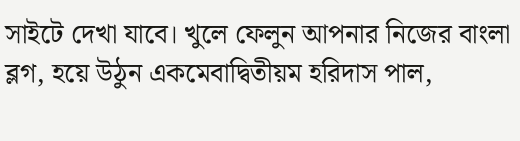সাইটে দেখা যাবে। খুলে ফেলুন আপনার নিজের বাংলা ব্লগ, হয়ে উঠুন একমেবাদ্বিতীয়ম হরিদাস পাল,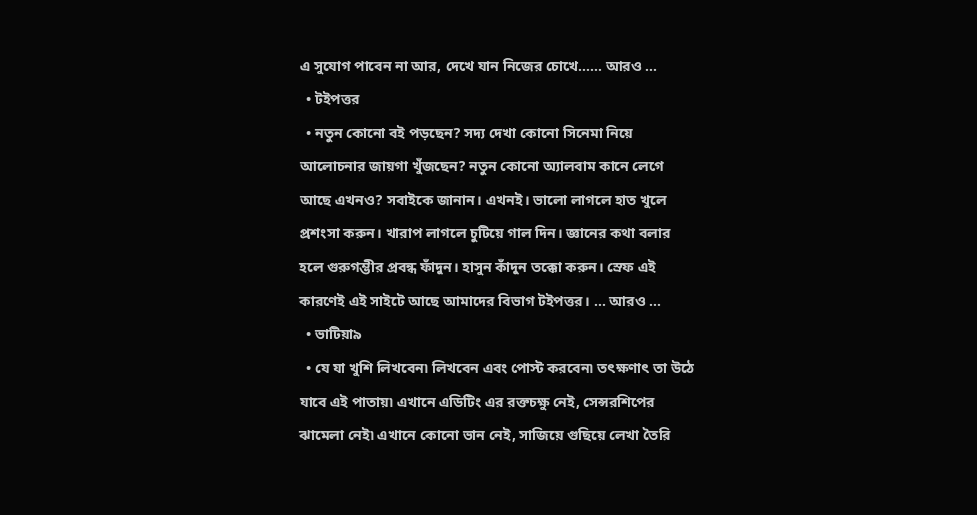এ সুযোগ পাবেন না আর, দেখে যান নিজের চোখে...... আরও ...
  • টইপত্তর
  • নতুন কোনো বই পড়ছেন? সদ্য দেখা কোনো সিনেমা নিয়ে আলোচনার জায়গা খুঁজছেন? নতুন কোনো অ্যালবাম কানে লেগে আছে এখনও? সবাইকে জানান। এখনই। ভালো লাগলে হাত খুলে প্রশংসা করুন। খারাপ লাগলে চুটিয়ে গাল দিন। জ্ঞানের কথা বলার হলে গুরুগম্ভীর প্রবন্ধ ফাঁদুন। হাসুন কাঁদুন তক্কো করুন। স্রেফ এই কারণেই এই সাইটে আছে আমাদের বিভাগ টইপত্তর। ... আরও ...
  • ভাটিয়া৯
  • যে যা খুশি লিখবেন৷ লিখবেন এবং পোস্ট করবেন৷ তৎক্ষণাৎ তা উঠে যাবে এই পাতায়৷ এখানে এডিটিং এর রক্তচক্ষু নেই, সেন্সরশিপের ঝামেলা নেই৷ এখানে কোনো ভান নেই, সাজিয়ে গুছিয়ে লেখা তৈরি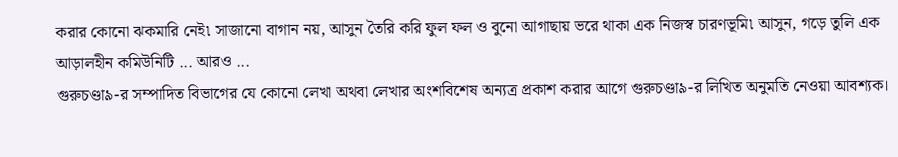করার কোনো ঝকমারি নেই৷ সাজানো বাগান নয়, আসুন তৈরি করি ফুল ফল ও বুনো আগাছায় ভরে থাকা এক নিজস্ব চারণভূমি৷ আসুন, গড়ে তুলি এক আড়ালহীন কমিউনিটি ... আরও ...
গুরুচণ্ডা৯-র সম্পাদিত বিভাগের যে কোনো লেখা অথবা লেখার অংশবিশেষ অন্যত্র প্রকাশ করার আগে গুরুচণ্ডা৯-র লিখিত অনুমতি নেওয়া আবশ্যক।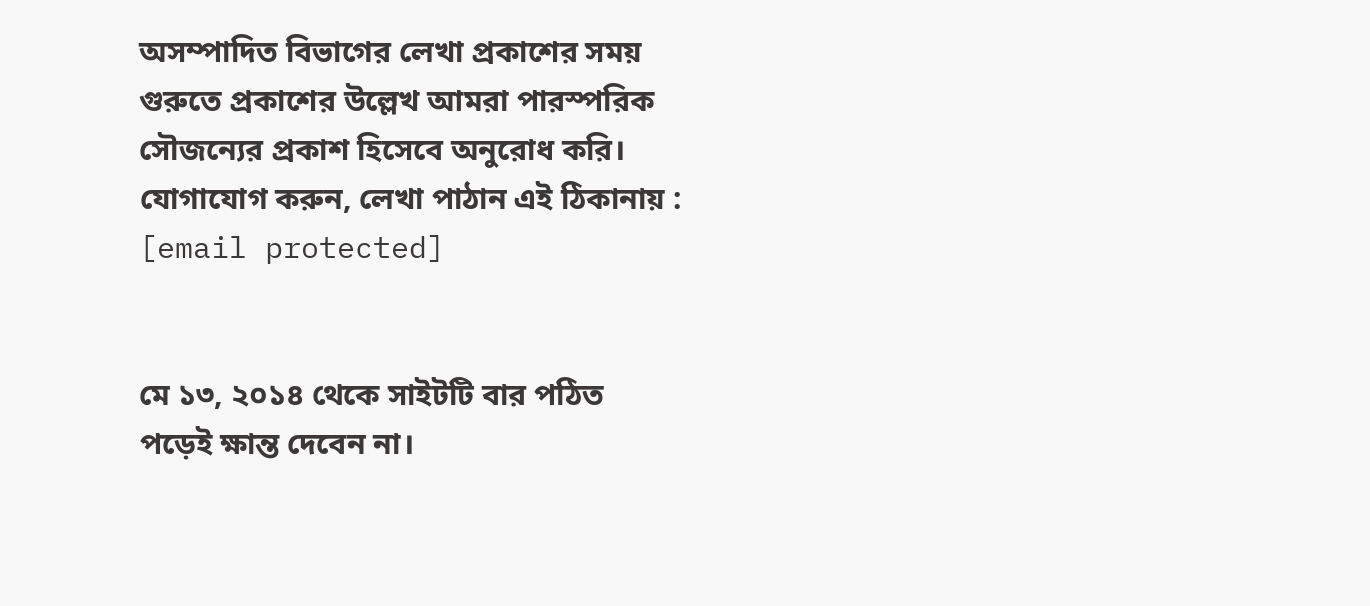অসম্পাদিত বিভাগের লেখা প্রকাশের সময় গুরুতে প্রকাশের উল্লেখ আমরা পারস্পরিক সৌজন্যের প্রকাশ হিসেবে অনুরোধ করি। যোগাযোগ করুন, লেখা পাঠান এই ঠিকানায় : [email protected]


মে ১৩, ২০১৪ থেকে সাইটটি বার পঠিত
পড়েই ক্ষান্ত দেবেন না।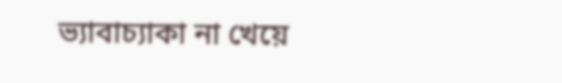ভ্যাবাচ্যাকা না খেয়ে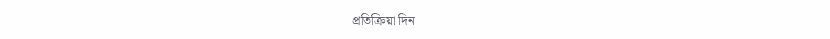প্রতিক্রিয়া দিন